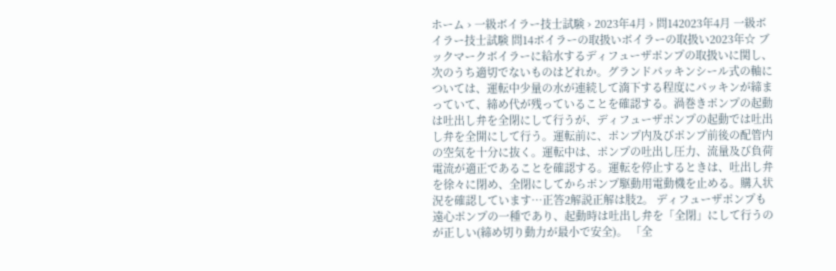ホーム › 一級ボイラー技士試験 › 2023年4月 › 問142023年4月 一級ボイラー技士試験 問14ボイラーの取扱いボイラーの取扱い2023年☆ ブックマークボイラーに給水するディフューザポンプの取扱いに関し、次のうち適切でないものはどれか。グランドパッキンシール式の軸については、運転中少量の水が連続して滴下する程度にパッキンが締まっていて、締め代が残っていることを確認する。渦巻きポンプの起動は吐出し弁を全閉にして行うが、ディフューザポンプの起動では吐出し弁を全開にして行う。運転前に、ポンプ内及びポンプ前後の配管内の空気を十分に抜く。運転中は、ポンプの吐出し圧力、流量及び負荷電流が適正であることを確認する。運転を停止するときは、吐出し弁を徐々に閉め、全閉にしてからポンプ駆動用電動機を止める。購入状況を確認しています…正答2解説正解は肢2。 ディフューザポンプも遠心ポンプの一種であり、起動時は吐出し弁を「全閉」にして行うのが正しい(締め切り動力が最小で安全)。 「全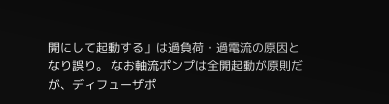開にして起動する」は過負荷・過電流の原因となり誤り。 なお軸流ポンプは全開起動が原則だが、ディフューザポ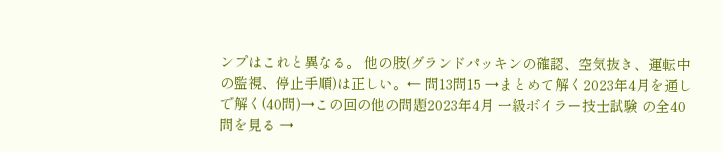ンプはこれと異なる。 他の肢(グランドパッキンの確認、空気抜き、運転中の監視、停止手順)は正しい。← 問13問15 →まとめて解く2023年4月を通しで解く(40問)→この回の他の問題2023年4月 一級ボイラー技士試験 の全40問を見る →